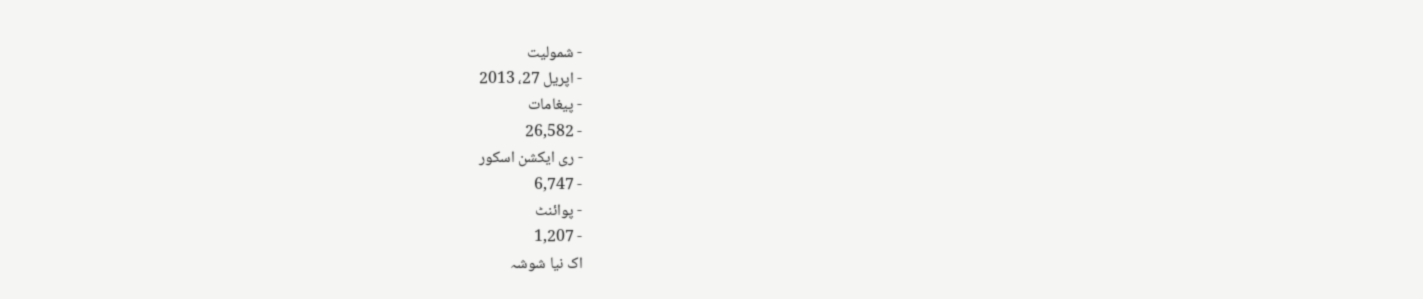- شمولیت
- اپریل 27، 2013
- پیغامات
- 26,582
- ری ایکشن اسکور
- 6,747
- پوائنٹ
- 1,207
اک نیا شوشہ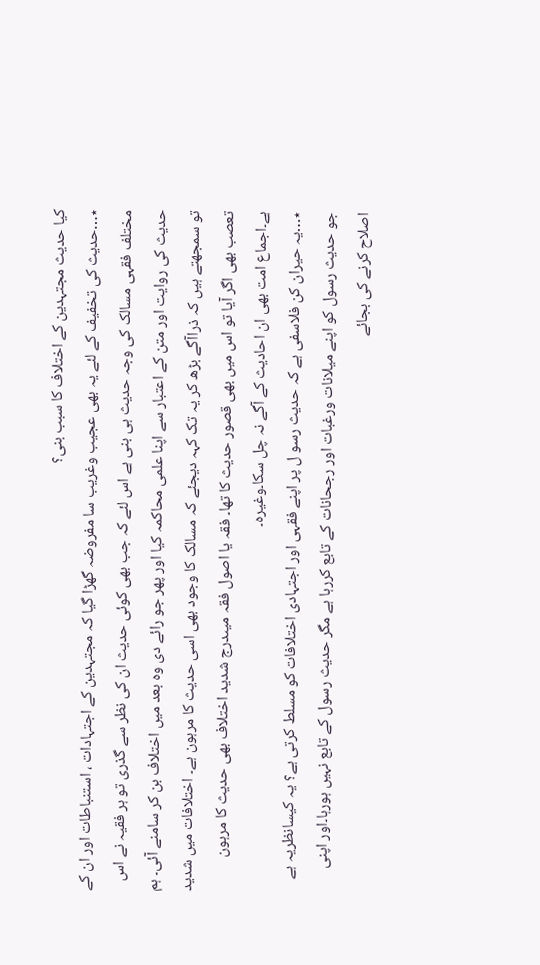کیا حدیث مجتہدین کے اختلاف کا سبب بنی؟
٭…حدیث کی تخفیف کے لئے یہ بھی عجیب وغریب سا مفروضہ گھڑا گیا کہ مجتہدین کے اجتہادات ، استنباطات اور ان کے مختلف فقہی مسالک کی وجہ حدیث ہی بنی ہے اس لئے کہ جب بھی کوئی حدیث ان کی نظر سے گذری تو ہر فقیہ نے اس حدیث کی روایت اور متن کے اعتبار سے اپنا علمی محاکمہ کیا اور پھر جو رائے دی وہ بعد میں اختلاف بن کر سامنے آئی۔ ہم تو سمجھتے ہیں کہ ذراآگے بڑھ کر یہ تک کہہ دیجئے کہ مسالک کا وجود بھی اسی حدیث کا مرہون ہے۔ اختلافات میں شدید تعصب بھی اگر آیا تو اس میں بھی قصور حدیث کا تھا۔ فقہ یا اصول فقہ میںدرج شدید اختلاف بھی حدیث کا مرہون ہے۔اجماع امت بھی ان احادیث کے آگے نہ چل سکا۔وغیرہ۔
٭…یہ حیران کن فلاسفی ہے کہ حدیث رسو ل پر اپنے فقہی اور اجتہادی اختلافات کو مسلط کرتی ہے؟ یہ کیسانظریہ ہے جو حدیث رسول کو اپنے میلانات ورغبات اور رجحانات کے تابع کررہا ہے مگر حدیث رسول کے تابع نہیں ہورہا۔اور اپنی اصلاح کرنے کی بجائے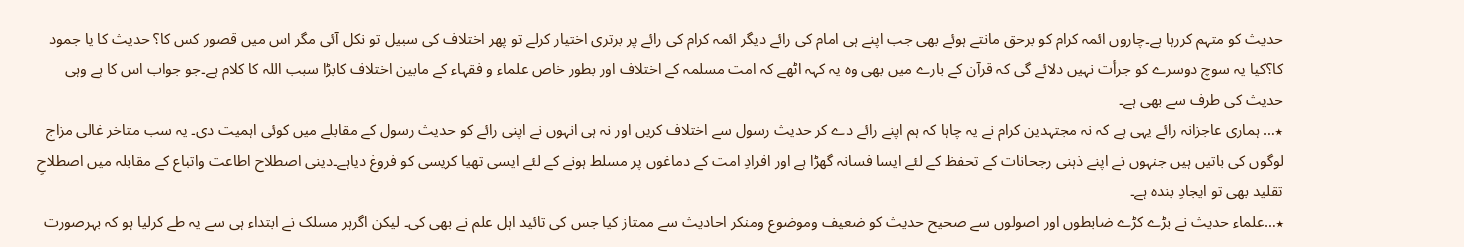حدیث کو متہم کررہا ہے۔چاروں ائمہ کرام کو برحق مانتے ہوئے بھی جب اپنے ہی امام کی رائے دیگر ائمہ کرام کی رائے پر برتری اختیار کرلے تو پھر اختلاف کی سبیل تو نکل آئی مگر اس میں قصور کس کا؟ حدیث کا یا جمود کا؟کیا یہ سوچ دوسرے کو جرأت نہیں دلائے گی کہ قرآن کے بارے میں بھی وہ یہ کہہ اٹھے کہ امت مسلمہ کے اختلاف اور بطور خاص علماء و فقہاء کے مابین اختلاف کابڑا سبب اللہ کا کلام ہے۔جو جواب اس کا ہے وہی حدیث کی طرف سے بھی ہے۔
٭… ہماری عاجزانہ رائے یہی ہے کہ نہ مجتہدین کرام نے یہ چاہا کہ ہم اپنے رائے دے کر حدیث رسول سے اختلاف کریں اور نہ ہی انہوں نے اپنی رائے کو حدیث رسول کے مقابلے میں کوئی اہمیت دی۔ یہ سب متاخر غالی مزاج لوگوں کی باتیں ہیں جنہوں نے اپنے ذہنی رجحانات کے تحفظ کے لئے ایسا فسانہ گھڑا ہے اور افرادِ امت کے دماغوں پر مسلط ہونے کے لئے ایسی تھیا کریسی کو فروغ دیاہے۔دینی اصطلاح اطاعت واتباع کے مقابلہ میں اصطلاحِ تقلید بھی تو ایجادِ بندہ ہے۔
٭…علماء حدیث نے بڑے کڑے ضابطوں اور اصولوں سے صحیح حدیث کو ضعیف وموضوع ومنکر احادیث سے ممتاز کیا جس کی تائید اہل علم نے بھی کی۔ لیکن اگرہر مسلک نے ابتداء ہی سے یہ طے کرلیا ہو کہ بہرصورت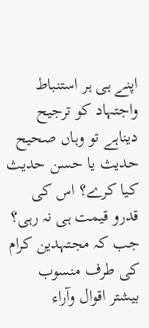اپنے ہی ہر استنباط واجتہاد کو ترجیح دیناہے تو وہاں صحیح حدیث یا حسن حدیث کیا کرے؟ اس کی قدرو قیمت ہی نہ رہی؟ جب کہ مجتہدین کرام کی طرف منسوب بیشتر اقوال وآراء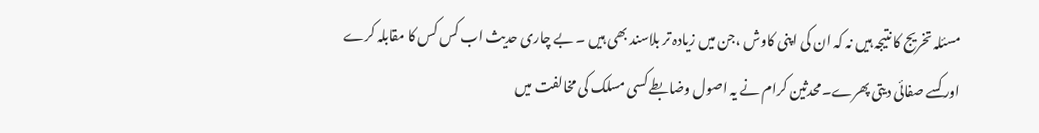مسئلہ تخریج کا نتیجہ ہیں نہ کہ ان کی اپنی کاوش ،جن میں زیادہ تر بلاسند بھی ہیں ۔ بے چاری حدیث اب کس کس کا مقابلہ کرے اور کسے صفائی دیتی پھرے۔محدثین کرام نے یہ اصول وضابطے کسی مسلک کی مخالفت میں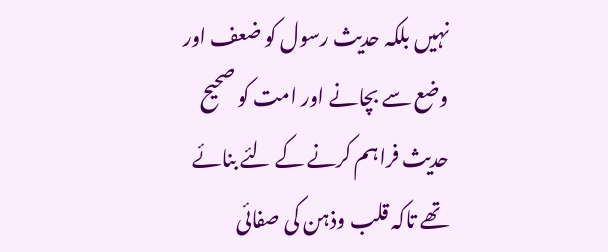نہیں بلکہ حدیث رسول کو ضعف اور وضع سے بچانے اور امت کو صحیح حدیث فراہم کرنے کے لئے بنائے تھے تاکہ قلب وذہن کی صفائی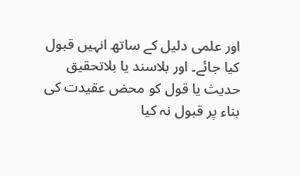اور علمی دلیل کے ساتھ انہیں قبول کیا جائے۔ اور بلاسند یا بلاتحقیق حدیث یا قول کو محض عقیدت کی بناء پر قبول نہ کیا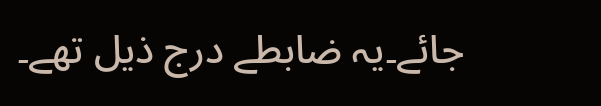جائے۔یہ ضابطے درج ذیل تھے۔